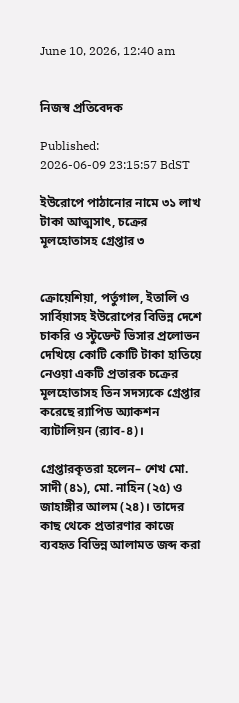June 10, 2026, 12:40 am


নিজস্ব প্রতিবেদক

Published:
2026-06-09 23:15:57 BdST

ইউরোপে পাঠানোর নামে ৩১ লাখ টাকা আত্মসাৎ, চক্রের মূলহোতাসহ গ্রেপ্তার ৩


ক্রোয়েশিয়া, পর্তুগাল, ইতালি ও সার্বিয়াসহ ইউরোপের বিভিন্ন দেশে চাকরি ও স্টুডেন্ট ভিসার প্রলোভন দেখিয়ে কোটি কোটি টাকা হাতিয়ে নেওয়া একটি প্রতারক চক্রের মূলহোতাসহ তিন সদস্যকে গ্রেপ্তার করেছে র‍্যাপিড অ্যাকশন ব্যাটালিয়ন (র‍্যাব-৪)।

গ্রেপ্তারকৃতরা হলেন– শেখ মো. সাদী (৪১), মো. নাহিন (২৫) ও জাহাঙ্গীর আলম (২৪)। তাদের কাছ থেকে প্রতারণার কাজে ব্যবহৃত বিভিন্ন আলামত জব্দ করা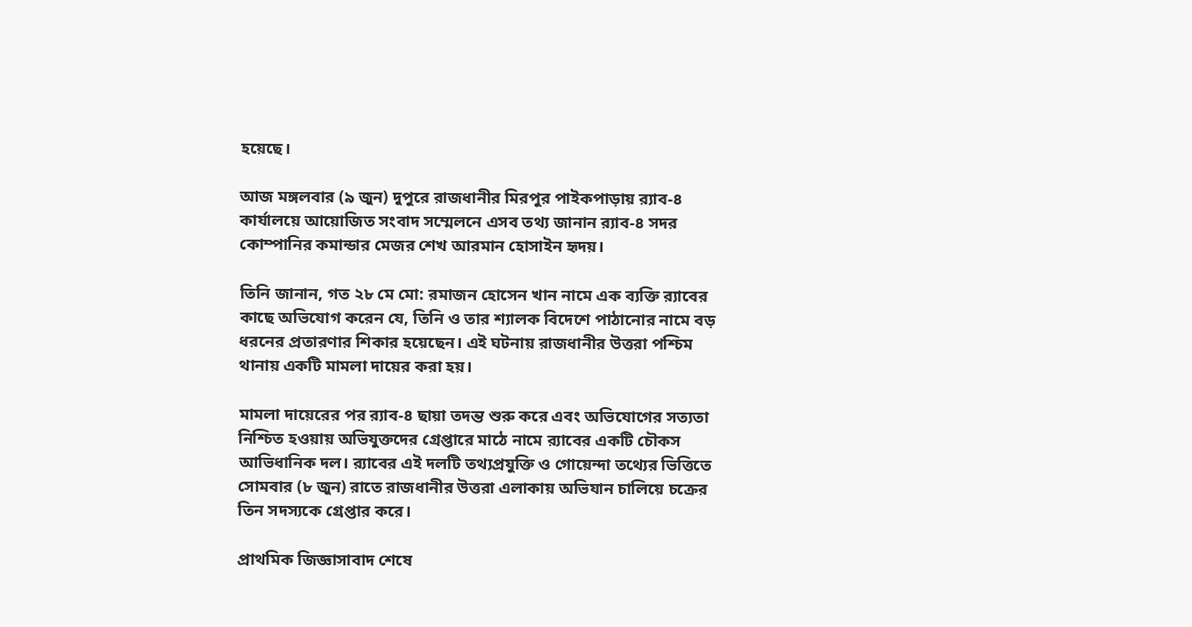হয়েছে।

আজ মঙ্গলবার (৯ জুন) দুপুরে রাজধানীর মিরপুর পাইকপাড়ায় র‍্যাব-৪ কার্যালয়ে আয়োজিত সংবাদ সম্মেলনে এসব তথ্য জানান র‍্যাব-৪ সদর কোম্পানির কমান্ডার মেজর শেখ আরমান হোসাইন হৃদয়।

তিনি জানান, গত ২৮ মে মো: রমাজন হোসেন খান নামে এক ব্যক্তি র‍্যাবের কাছে অভিযোগ করেন যে, তিনি ও তার শ্যালক বিদেশে পাঠানোর নামে বড় ধরনের প্রতারণার শিকার হয়েছেন। এই ঘটনায় রাজধানীর উত্তরা পশ্চিম থানায় একটি মামলা দায়ের করা হয়।

মামলা দায়েরের পর র‍্যাব-৪ ছায়া তদন্ত শুরু করে এবং অভিযোগের সত্যতা নিশ্চিত হওয়ায় অভিযুক্তদের গ্রেপ্তারে মাঠে নামে র‍্যাবের একটি চৌকস আভিধানিক দল। র‍্যাবের এই দলটি তথ্যপ্রযুক্তি ও গোয়েন্দা তথ্যের ভিত্তিতে সোমবার (৮ জুন) রাতে রাজধানীর উত্তরা এলাকায় অভিযান চালিয়ে চক্রের তিন সদস্যকে গ্রেপ্তার করে।

প্রাথমিক জিজ্ঞাসাবাদ শেষে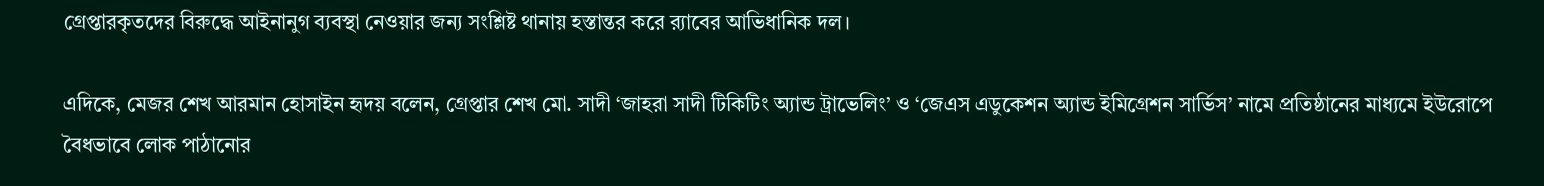গ্রেপ্তারকৃতদের বিরুদ্ধে আইনানুগ ব্যবস্থা নেওয়ার জন্য সংশ্লিষ্ট থানায় হস্তান্তর করে র‍্যাবের আভিধানিক দল।

এদিকে, মেজর শেখ আরমান হোসাইন হৃদয় বলেন, গ্রেপ্তার শেখ মো. সাদী ‘জাহরা সাদী টিকিটিং অ্যান্ড ট্রাভেলিং’ ও ‘জেএস এডুকেশন অ্যান্ড ইমিগ্রেশন সার্ভিস’ নামে প্রতিষ্ঠানের মাধ্যমে ইউরোপে বৈধভাবে লোক পাঠানোর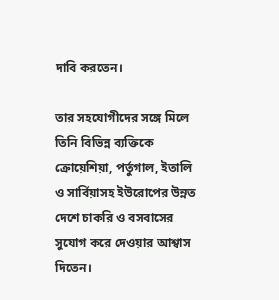দাবি করতেন।

তার সহযোগীদের সঙ্গে মিলে তিনি বিভিন্ন ব্যক্তিকে ক্রোয়েশিয়া, পর্তুগাল, ইতালি ও সার্বিয়াসহ ইউরোপের উন্নত দেশে চাকরি ও বসবাসের সুযোগ করে দেওয়ার আশ্বাস দিতেন।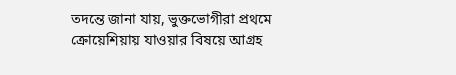তদন্তে জানা যায়, ভুক্তভোগীরা প্রথমে ক্রোয়েশিয়ায় যাওয়ার বিষয়ে আগ্রহ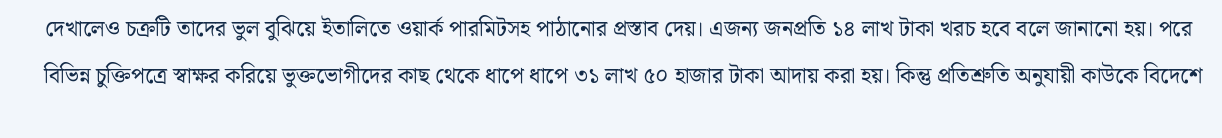দেখালেও চক্রটি তাদের ভুল বুঝিয়ে ইতালিতে ওয়ার্ক পারমিটসহ পাঠানোর প্রস্তাব দেয়। এজন্য জনপ্রতি ১৪ লাখ টাকা খরচ হবে বলে জানানো হয়। পরে বিভিন্ন চুক্তিপত্রে স্বাক্ষর করিয়ে ভুক্তভোগীদের কাছ থেকে ধাপে ধাপে ৩১ লাখ ৫০ হাজার টাকা আদায় করা হয়। কিন্তু প্রতিশ্রুতি অনুযায়ী কাউকে বিদেশে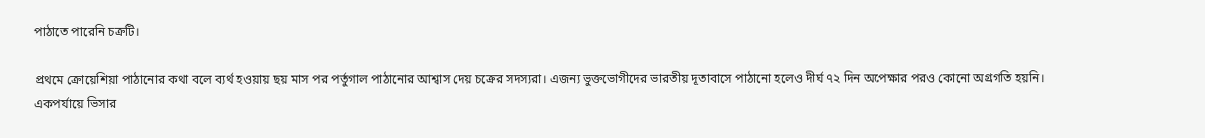পাঠাতে পারেনি চক্রটি।

প্রথমে ক্রোয়েশিয়া পাঠানোর কথা বলে ব্যর্থ হওয়ায় ছয় মাস পর পর্তুগাল পাঠানোর আশ্বাস দেয় চক্রের সদস্যরা। এজন্য ভুক্তভোগীদের ভারতীয় দূতাবাসে পাঠানো হলেও দীর্ঘ ৭২ দিন অপেক্ষার পরও কোনো অগ্রগতি হয়নি। একপর্যায়ে ভিসার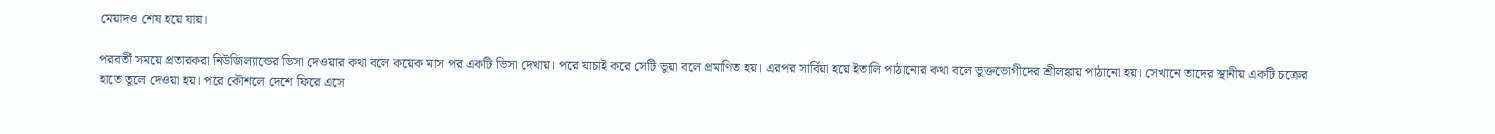মেয়াদও শেষ হয়ে যায়।

পরবর্তী সময়ে প্রতারকরা নিউজিল্যান্ডের ভিসা দেওয়ার কথা বলে কয়েক মাস পর একটি ভিসা দেখায়। পরে যাচাই করে সেটি ভুয়া বলে প্রমাণিত হয়। এরপর সার্বিয়া হয়ে ইতালি পাঠানোর কথা বলে ভুক্তভোগীদের শ্রীলঙ্কায় পাঠানো হয়। সেখানে তাদের স্থানীয় একটি চক্রের হাতে তুলে দেওয়া হয়। পরে কৌশলে দেশে ফিরে এসে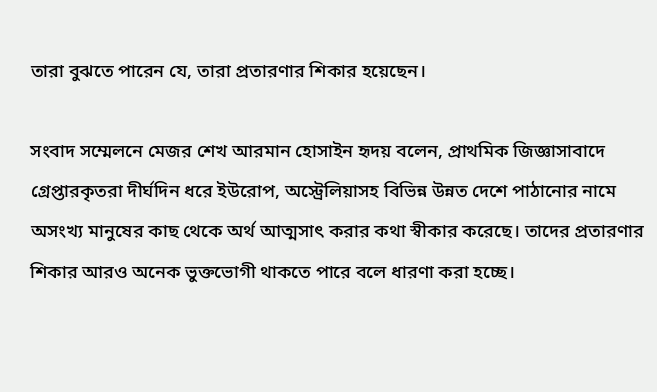তারা বুঝতে পারেন যে, তারা প্রতারণার শিকার হয়েছেন।

সংবাদ সম্মেলনে মেজর শেখ আরমান হোসাইন হৃদয় বলেন, প্রাথমিক জিজ্ঞাসাবাদে গ্রেপ্তারকৃতরা দীর্ঘদিন ধরে ইউরোপ, অস্ট্রেলিয়াসহ বিভিন্ন উন্নত দেশে পাঠানোর নামে অসংখ্য মানুষের কাছ থেকে অর্থ আত্মসাৎ করার কথা স্বীকার করেছে। তাদের প্রতারণার শিকার আরও অনেক ভুক্তভোগী থাকতে পারে বলে ধারণা করা হচ্ছে।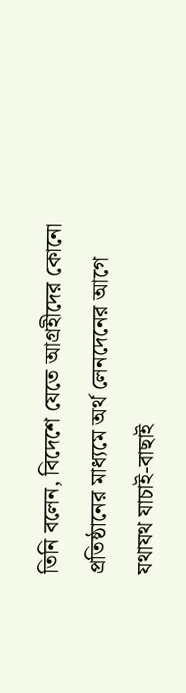তিনি বলেন, বিদেশে যেতে আগ্রহীদের কোনো প্রতিষ্ঠানের মাধ্যমে অর্থ লেনদেনের আগে যথাযথ যাচাই-বাছাই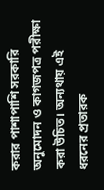করার পাশাপাশি সরকারি অনুমোদন ও কাগজপত্র পরীক্ষা করা উচিত। অন্যথায় এই ধরনের প্রতারক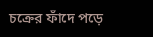চক্রের ফাঁদে পড়ে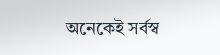অনেকেই সর্বস্ব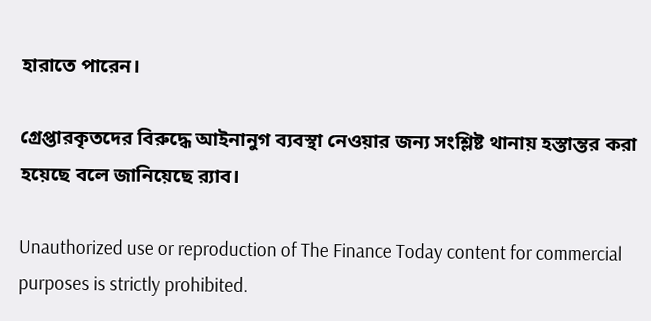হারাতে পারেন।

গ্রেপ্তারকৃতদের বিরুদ্ধে আইনানুগ ব্যবস্থা নেওয়ার জন্য সংশ্লিষ্ট থানায় হস্তান্তর করা হয়েছে বলে জানিয়েছে র‍্যাব।

Unauthorized use or reproduction of The Finance Today content for commercial purposes is strictly prohibited.